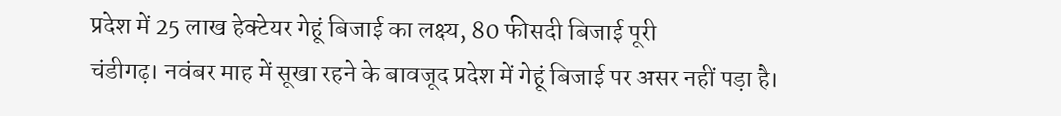प्रदेश में 25 लाख हेक्टेयर गेहूं बिजाई का लक्ष्य, 80 फीसदी बिजाई पूरी
चंडीगढ़। नवंबर माह में सूखा रहने के बावजूद प्रदेश में गेहूं बिजाई पर असर नहीं पड़ा है।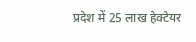प्रदेश में 25 लाख हेक्टेयर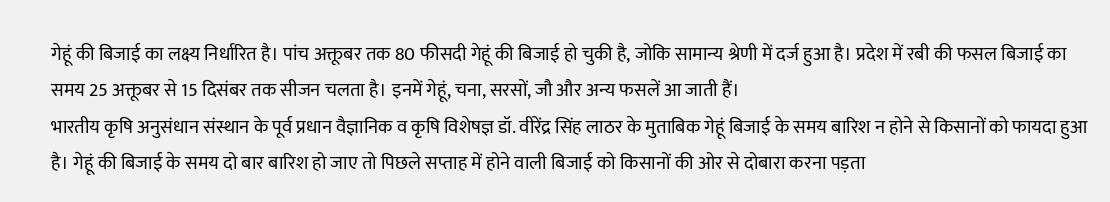गेहूं की बिजाई का लक्ष्य निर्धारित है। पांच अक्तूबर तक 80 फीसदी गेहूं की बिजाई हो चुकी है, जोकि सामान्य श्रेणी में दर्ज हुआ है। प्रदेश में रबी की फसल बिजाई का समय 25 अक्तूबर से 15 दिसंबर तक सीजन चलता है। इनमें गेहूं, चना, सरसों, जौ और अन्य फसलें आ जाती हैं।
भारतीय कृषि अनुसंधान संस्थान के पूर्व प्रधान वैज्ञानिक व कृषि विशेषज्ञ डॉ. वीरेंद्र सिंह लाठर के मुताबिक गेहूं बिजाई के समय बारिश न होने से किसानों को फायदा हुआ है। गेहूं की बिजाई के समय दो बार बारिश हो जाए तो पिछले सप्ताह में होने वाली बिजाई को किसानों की ओर से दोबारा करना पड़ता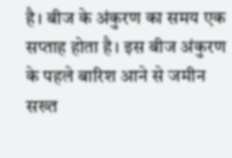है। बीज के अंकुरण का समय एक सप्ताह होता है। इस बीज अंकुरण के पहले बारिश आने से जमीन सख्त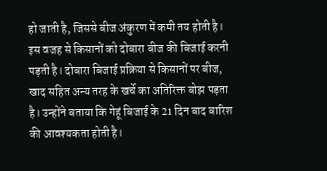हो जाती है, जिससे बीज अंकुरण में कमी तय होती है। इस वजह से किसानों को दोबारा बीज की बिजाई करनी पड़ती है। दोबारा बिजाई प्रक्रिया से किसानों पर बीज, खाद सहित अन्य तरह के खर्चे का अतिरिक्त बोझ पड़ता है। उन्होंने बताया कि गेहूं बिजाई के 21 दिन बाद बारिश की आवश्यकता होती है।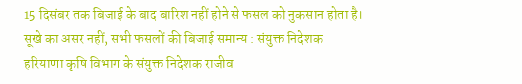15 दिसंबर तक बिजाई के बाद बारिश नहीं होने से फसल को नुकसान होता है।
सूखे का असर नहीं, सभी फसलों की बिजाई समान्य : संयुक्त निदेशक
हरियाणा कृषि विभाग के संयुक्त निदेशक राजीव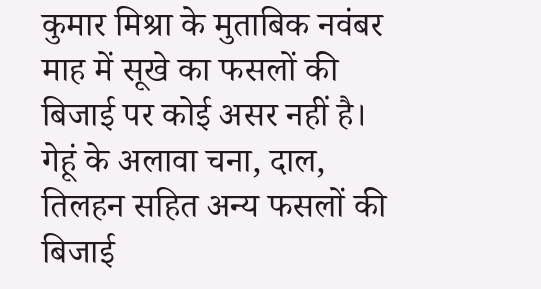कुमार मिश्रा के मुताबिक नवंबर माह में सूखे का फसलों की बिजाई पर कोई असर नहीं है। गेहूं के अलावा चना, दाल, तिलहन सहित अन्य फसलों की बिजाई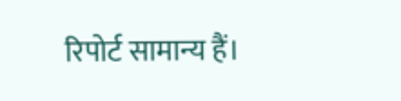रिपोर्ट सामान्य हैं।